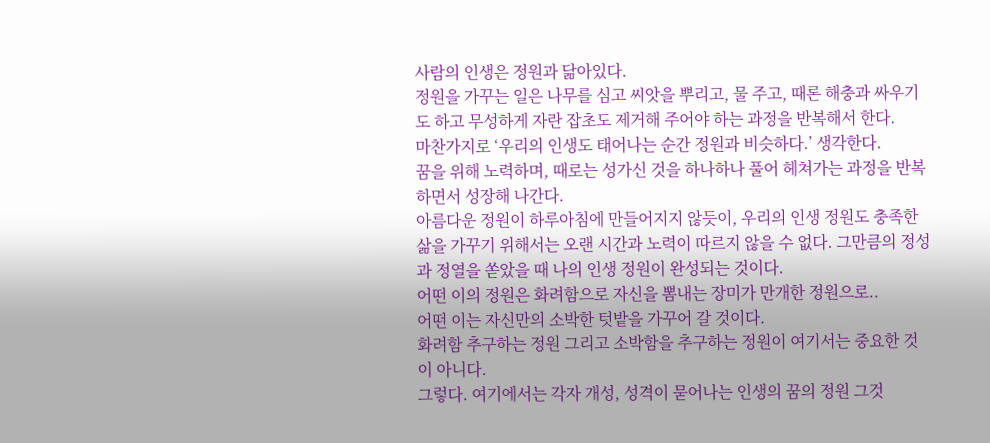사람의 인생은 정원과 닮아있다.
정원을 가꾸는 일은 나무를 심고 씨앗을 뿌리고, 물 주고, 때론 해충과 싸우기도 하고 무성하게 자란 잡초도 제거해 주어야 하는 과정을 반복해서 한다.
마찬가지로 ‘우리의 인생도 태어나는 순간 정원과 비슷하다.’ 생각한다.
꿈을 위해 노력하며, 때로는 성가신 것을 하나하나 풀어 헤쳐가는 과정을 반복하면서 성장해 나간다.
아름다운 정원이 하루아침에 만들어지지 않듯이, 우리의 인생 정원도 충족한 삶을 가꾸기 위해서는 오랜 시간과 노력이 따르지 않을 수 없다. 그만큼의 정성과 정열을 쏟았을 때 나의 인생 정원이 완성되는 것이다.
어떤 이의 정원은 화려함으로 자신을 뽐내는 장미가 만개한 정원으로..
어떤 이는 자신만의 소박한 텃밭을 가꾸어 갈 것이다.
화려함 추구하는 정원 그리고 소박함을 추구하는 정원이 여기서는 중요한 것이 아니다.
그렇다. 여기에서는 각자 개성, 성격이 묻어나는 인생의 꿈의 정원 그것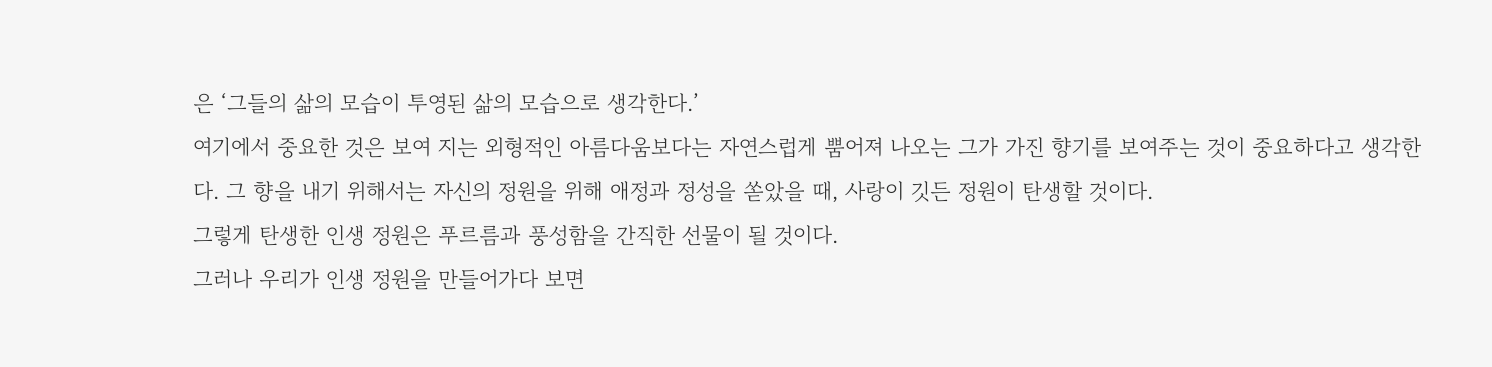은 ‘그들의 삶의 모습이 투영된 삶의 모습으로 생각한다.’
여기에서 중요한 것은 보여 지는 외형적인 아름다움보다는 자연스럽게 뿜어져 나오는 그가 가진 향기를 보여주는 것이 중요하다고 생각한다. 그 향을 내기 위해서는 자신의 정원을 위해 애정과 정성을 쏟았을 때, 사랑이 깃든 정원이 탄생할 것이다.
그렇게 탄생한 인생 정원은 푸르름과 풍성함을 간직한 선물이 될 것이다.
그러나 우리가 인생 정원을 만들어가다 보면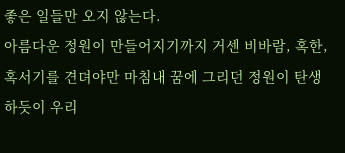좋은 일들만 오지 않는다.
아름다운 정원이 만들어지기까지 거센 비바람, 혹한, 혹서기를 견뎌야만 마침내 꿈에 그리던 정원이 탄생하듯이 우리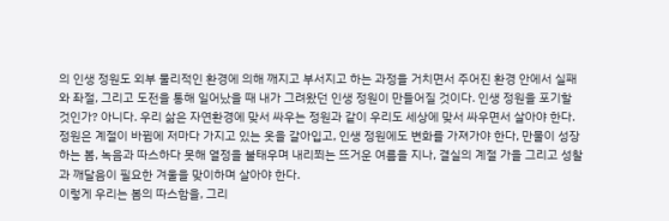의 인생 정원도 외부 물리적인 환경에 의해 깨지고 부서지고 하는 과정을 거치면서 주어진 환경 안에서 실패와 좌절, 그리고 도전을 통해 일어났을 때 내가 그려왔던 인생 정원이 만들어질 것이다. 인생 정원을 포기할 것인가? 아니다. 우리 삶은 자연환경에 맞서 싸우는 정원과 같이 우리도 세상에 맞서 싸우면서 살아야 한다.
정원은 계절이 바뀜에 저마다 가지고 있는 옷을 갈아입고, 인생 정원에도 변화를 가져가야 한다, 만물이 성장하는 봄, 녹음과 따스하다 못해 열정을 불태우며 내리쬐는 뜨거운 여름을 지나, 결실의 계절 가을 그리고 성찰과 깨달음이 필요한 겨울을 맞이하며 살아야 한다.
이렇게 우리는 봄의 따스함을, 그리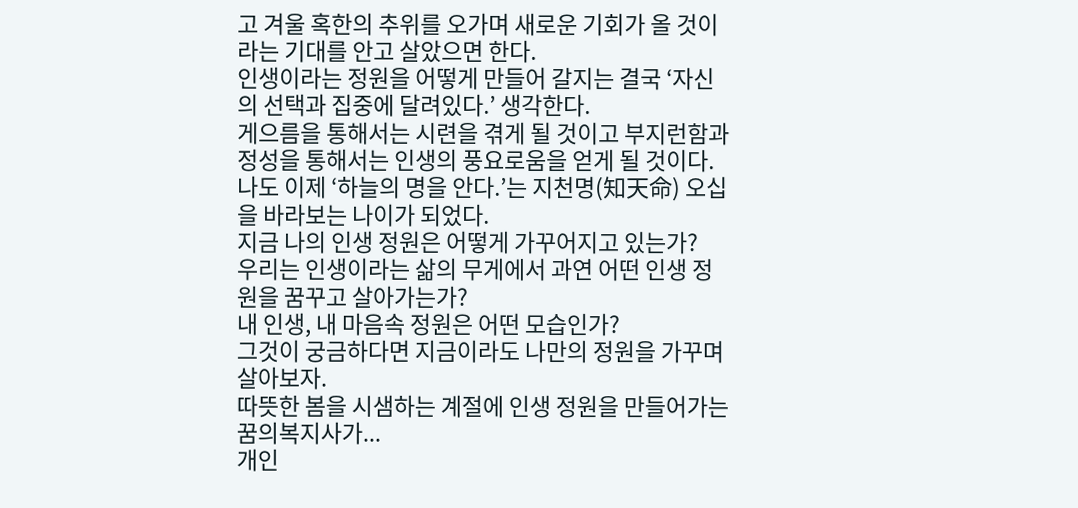고 겨울 혹한의 추위를 오가며 새로운 기회가 올 것이라는 기대를 안고 살았으면 한다.
인생이라는 정원을 어떻게 만들어 갈지는 결국 ‘자신의 선택과 집중에 달려있다.’ 생각한다.
게으름을 통해서는 시련을 겪게 될 것이고 부지런함과 정성을 통해서는 인생의 풍요로움을 얻게 될 것이다.
나도 이제 ‘하늘의 명을 안다.’는 지천명(知天命) 오십을 바라보는 나이가 되었다.
지금 나의 인생 정원은 어떻게 가꾸어지고 있는가?
우리는 인생이라는 삶의 무게에서 과연 어떤 인생 정원을 꿈꾸고 살아가는가?
내 인생, 내 마음속 정원은 어떤 모습인가?
그것이 궁금하다면 지금이라도 나만의 정원을 가꾸며 살아보자.
따뜻한 봄을 시샘하는 계절에 인생 정원을 만들어가는 꿈의복지사가...
개인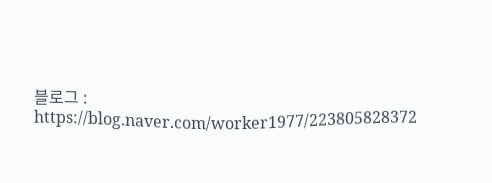블로그 : https://blog.naver.com/worker1977/223805828372